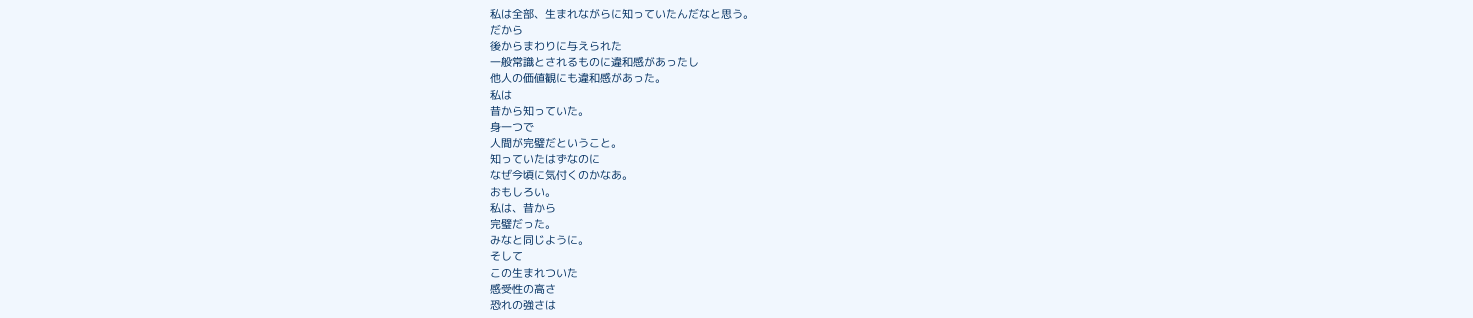私は全部、生まれながらに知っていたんだなと思う。
だから
後からまわりに与えられた
一般常識とされるものに違和感があったし
他人の価値観にも違和感があった。
私は
昔から知っていた。
身一つで
人間が完璧だということ。
知っていたはずなのに
なぜ今頃に気付くのかなあ。
おもしろい。
私は、昔から
完璧だった。
みなと同じように。
そして
この生まれついた
感受性の高さ
恐れの強さは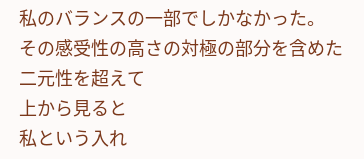私のバランスの一部でしかなかった。
その感受性の高さの対極の部分を含めた二元性を超えて
上から見ると
私という入れ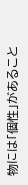物には「個性」があること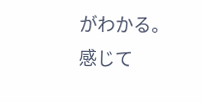がわかる。
感じて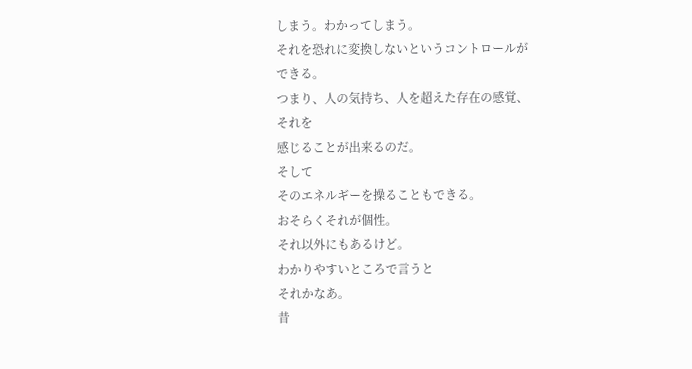しまう。わかってしまう。
それを恐れに変換しないというコントロールが
できる。
つまり、人の気持ち、人を超えた存在の感覚、
それを
感じることが出来るのだ。
そして
そのエネルギーを操ることもできる。
おそらくそれが個性。
それ以外にもあるけど。
わかりやすいところで言うと
それかなあ。
昔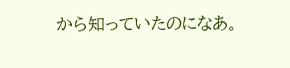から知っていたのになあ。